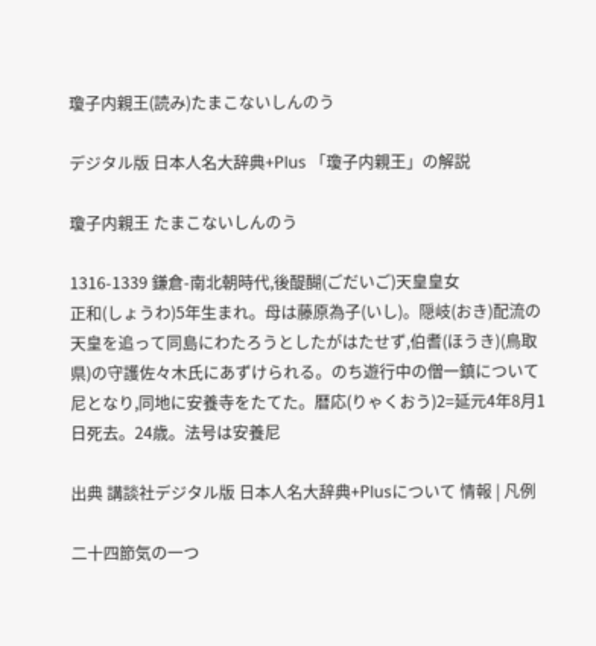瓊子内親王(読み)たまこないしんのう

デジタル版 日本人名大辞典+Plus 「瓊子内親王」の解説

瓊子内親王 たまこないしんのう

1316-1339 鎌倉-南北朝時代,後醍醐(ごだいご)天皇皇女
正和(しょうわ)5年生まれ。母は藤原為子(いし)。隠岐(おき)配流の天皇を追って同島にわたろうとしたがはたせず,伯耆(ほうき)(鳥取県)の守護佐々木氏にあずけられる。のち遊行中の僧一鎮について尼となり,同地に安養寺をたてた。暦応(りゃくおう)2=延元4年8月1日死去。24歳。法号は安養尼

出典 講談社デジタル版 日本人名大辞典+Plusについて 情報 | 凡例

二十四節気の一つ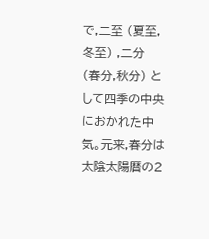で,二至 (夏至,冬至) ,二分 (春分,秋分) として四季の中央におかれた中気。元来,春分は太陰太陽暦の2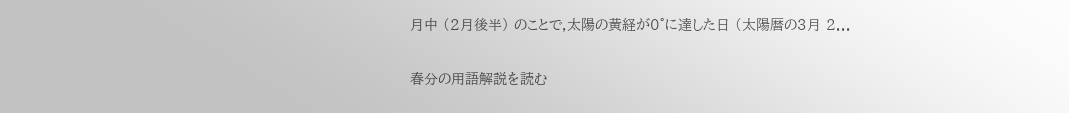月中 (2月後半) のことで,太陽の黄経が0°に達した日 (太陽暦の3月 2...

春分の用語解説を読む